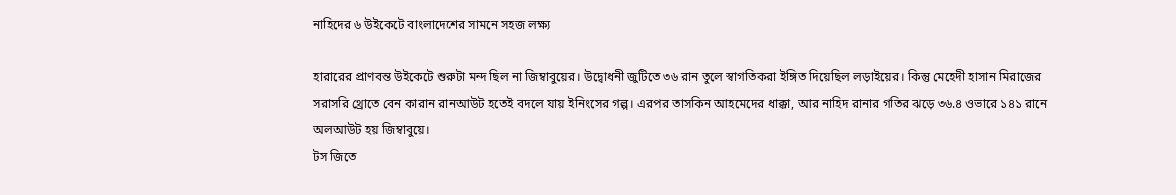নাহিদের ৬ উইকেটে বাংলাদেশের সামনে সহজ লক্ষ্য

হারারের প্রাণবন্ত উইকেটে শুরুটা মন্দ ছিল না জিম্বাবুয়ের। উদ্বোধনী জুটিতে ৩৬ রান তুলে স্বাগতিকরা ইঙ্গিত দিয়েছিল লড়াইয়ের। কিন্তু মেহেদী হাসান মিরাজের সরাসরি থ্রোতে বেন কারান রানআউট হতেই বদলে যায় ইনিংসের গল্প। এরপর তাসকিন আহমেদের ধাক্কা, আর নাহিদ রানার গতির ঝড়ে ৩৬.৪ ওভারে ১৪১ রানে অলআউট হয় জিম্বাবুয়ে।
টস জিতে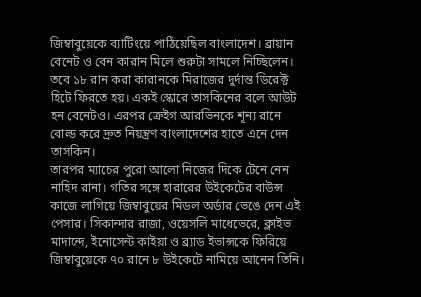জিম্বাবুয়েকে ব্যাটিংয়ে পাঠিয়েছিল বাংলাদেশ। ব্রায়ান বেনেট ও বেন কারান মিলে শুরুটা সামলে নিচ্ছিলেন। তবে ১৮ রান করা কারানকে মিরাজের দুর্দান্ত ডিরেক্ট হিটে ফিরতে হয়। একই স্কোরে তাসকিনের বলে আউট হন বেনেটও। এরপর ক্রেইগ আরভিনকে শূন্য রানে বোল্ড করে দ্রুত নিয়ন্ত্রণ বাংলাদেশের হাতে এনে দেন তাসকিন।
তারপর ম্যাচের পুরো আলো নিজের দিকে টেনে নেন নাহিদ রানা। গতির সঙ্গে হারারের উইকেটের বাউন্স কাজে লাগিয়ে জিম্বাবুয়ের মিডল অর্ডার ভেঙে দেন এই পেসার। সিকান্দার রাজা, ওয়েসলি মাধেভেরে, ক্লাইভ মাদান্দে, ইনোসেন্ট কাইয়া ও ব্র্যাড ইভান্সকে ফিরিয়ে জিম্বাবুয়েকে ৭০ রানে ৮ উইকেটে নামিয়ে আনেন তিনি।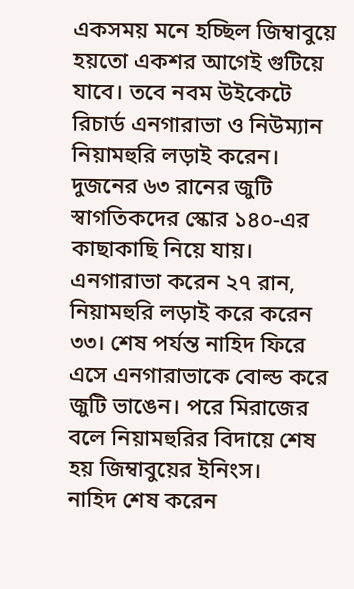একসময় মনে হচ্ছিল জিম্বাবুয়ে হয়তো একশর আগেই গুটিয়ে যাবে। তবে নবম উইকেটে রিচার্ড এনগারাভা ও নিউম্যান নিয়ামহুরি লড়াই করেন। দুজনের ৬৩ রানের জুটি স্বাগতিকদের স্কোর ১৪০-এর কাছাকাছি নিয়ে যায়। এনগারাভা করেন ২৭ রান, নিয়ামহুরি লড়াই করে করেন ৩৩। শেষ পর্যন্ত নাহিদ ফিরে এসে এনগারাভাকে বোল্ড করে জুটি ভাঙেন। পরে মিরাজের বলে নিয়ামহুরির বিদায়ে শেষ হয় জিম্বাবুয়ের ইনিংস।
নাহিদ শেষ করেন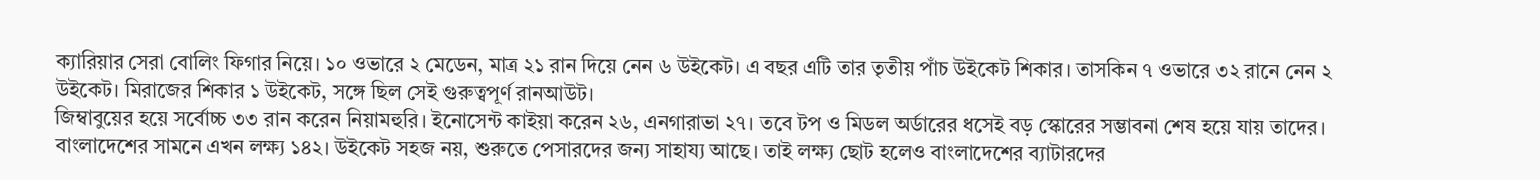ক্যারিয়ার সেরা বোলিং ফিগার নিয়ে। ১০ ওভারে ২ মেডেন, মাত্র ২১ রান দিয়ে নেন ৬ উইকেট। এ বছর এটি তার তৃতীয় পাঁচ উইকেট শিকার। তাসকিন ৭ ওভারে ৩২ রানে নেন ২ উইকেট। মিরাজের শিকার ১ উইকেট, সঙ্গে ছিল সেই গুরুত্বপূর্ণ রানআউট।
জিম্বাবুয়ের হয়ে সর্বোচ্চ ৩৩ রান করেন নিয়ামহুরি। ইনোসেন্ট কাইয়া করেন ২৬, এনগারাভা ২৭। তবে টপ ও মিডল অর্ডারের ধসেই বড় স্কোরের সম্ভাবনা শেষ হয়ে যায় তাদের।
বাংলাদেশের সামনে এখন লক্ষ্য ১৪২। উইকেট সহজ নয়, শুরুতে পেসারদের জন্য সাহায্য আছে। তাই লক্ষ্য ছোট হলেও বাংলাদেশের ব্যাটারদের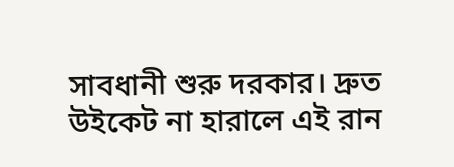সাবধানী শুরু দরকার। দ্রুত উইকেট না হারালে এই রান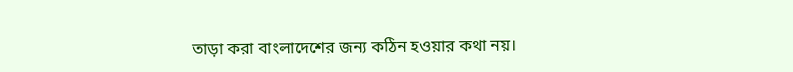তাড়া করা বাংলাদেশের জন্য কঠিন হওয়ার কথা নয়।